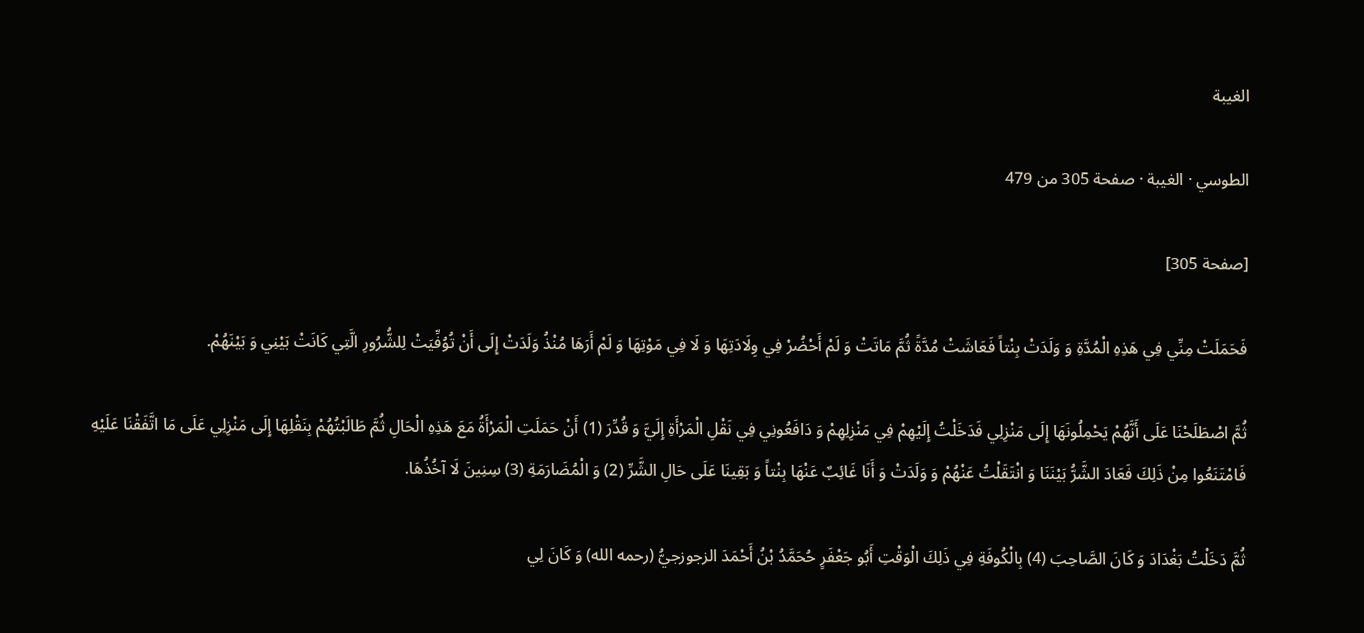الغيبة

الطوسي · الغيبة · صفحة 305 من 479

[صفحة 305]

فَحَمَلَتْ مِنِّي فِي هَذِهِ الْمُدَّةِ وَ وَلَدَتْ بِنْتاً فَعَاشَتْ مُدَّةً ثُمَّ مَاتَتْ وَ لَمْ أَحْضُرْ فِي وِلَادَتِهَا وَ لَا فِي مَوْتِهَا وَ لَمْ أَرَهَا مُنْذُ وَلَدَتْ إِلَى أَنْ تُوُفِّيَتْ لِلشُّرُورِ الَّتِي كَانَتْ بَيْنِي وَ بَيْنَهُمْ.

ثُمَّ اصْطَلَحْنَا عَلَى أَنَّهُمْ يَحْمِلُونَهَا إِلَى مَنْزِلِي فَدَخَلْتُ إِلَيْهِمْ فِي مَنْزِلِهِمْ وَ دَافَعُونِي فِي نَقْلِ الْمَرْأَةِ إِلَيَّ وَ قُدِّرَ (1) أَنْ حَمَلَتِ الْمَرْأَةُ مَعَ هَذِهِ الْحَالِ ثُمَّ طَالَبْتُهُمْ بِنَقْلِهَا إِلَى مَنْزِلِي عَلَى مَا اتَّفَقْنَا عَلَيْهِ فَامْتَنَعُوا مِنْ ذَلِكَ فَعَادَ الشَّرُّ بَيْنَنَا وَ انْتَقَلْتُ عَنْهُمْ وَ وَلَدَتْ وَ أَنَا غَائِبٌ عَنْهَا بِنْتاً وَ بَقِينَا عَلَى حَالِ الشَّرِّ (2) وَ الْمُضَارَمَةِ (3) سِنِينَ لَا آخُذُهَا.

ثُمَّ دَخَلْتُ بَغْدَادَ وَ كَانَ الصَّاحِبَ (4) بِالْكُوفَةِ فِي ذَلِكَ الْوَقْتِ أَبُو جَعْفَرٍ حُحَمَّدُ بْنُ أَحْمَدَ الزجوزجيُّ (رحمه الله) وَ كَانَ لِي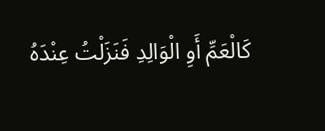كَالْعَمِّ أَوِ الْوَالِدِ فَنَزَلْتُ عِنْدَهُ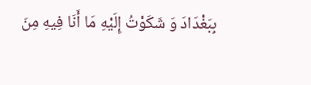بِبَغْدَادَ وَ شَكَوْتُ إِلَيْهِ مَا أَنَا فِيهِ مِنَ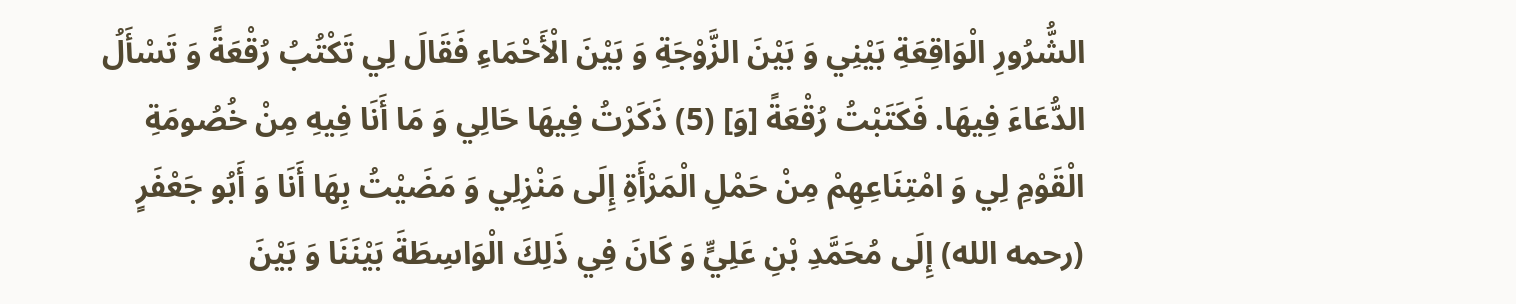الشُّرُورِ الْوَاقِعَةِ بَيْنِي وَ بَيْنَ الزَّوْجَةِ وَ بَيْنَ الْأَحْمَاءِ فَقَالَ لِي تَكْتُبُ رُقْعَةً وَ تَسْأَلُ الدُّعَاءَ فِيهَا. فَكَتَبْتُ رُقْعَةً [وَ] (5) ذَكَرْتُ فِيهَا حَالِي وَ مَا أَنَا فِيهِ مِنْ خُصُومَةِ الْقَوْمِ لِي وَ امْتِنَاعِهِمْ مِنْ حَمْلِ الْمَرْأَةِ إِلَى مَنْزِلِي وَ مَضَيْتُ بِهَا أَنَا وَ أَبُو جَعْفَرٍ (رحمه الله) إِلَى مُحَمَّدِ بْنِ عَلِيٍّ وَ كَانَ فِي ذَلِكَ الْوَاسِطَةَ بَيْنَنَا وَ بَيْنَ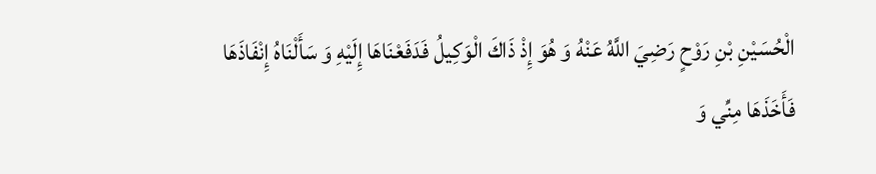الْحُسَيْنِ بْنِ رَوْحٍ رَضِيَ اللَّهُ عَنْهُ وَ هُوَ إِذْ ذَاكَ الْوَكِيلُ فَدَفَعْنَاهَا إِلَيْهِ وَ سَأَلْنَاهُ إِنْفَاذَهَا فَأَخَذَهَا مِنِّي وَ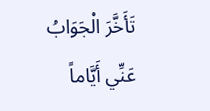تَأَخَّرَ الْجَوَابُ عَنِّي أَيَّاماً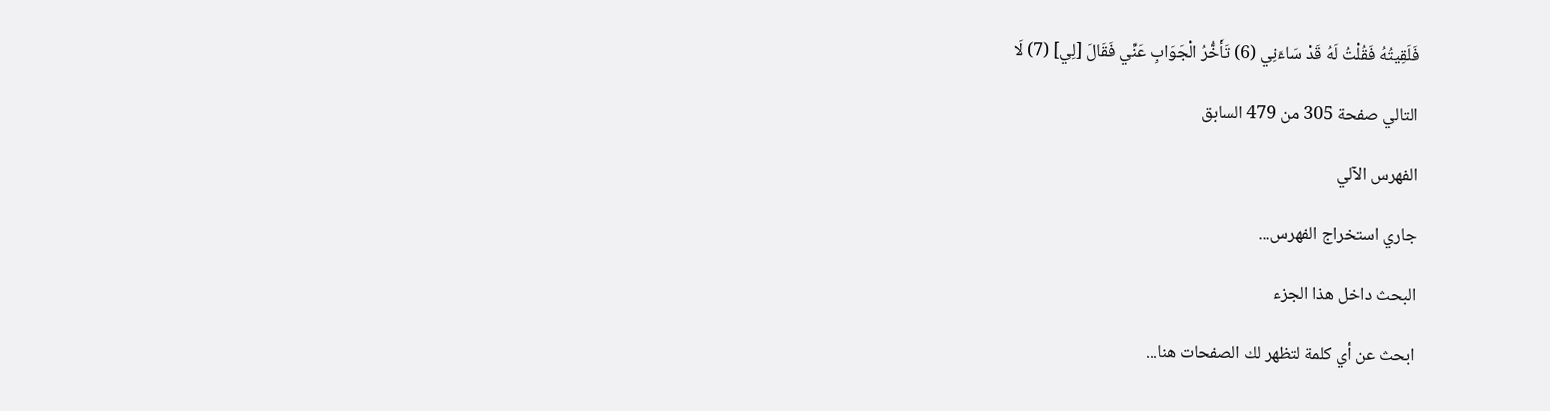فَلَقِيتُهُ فَقُلْتُ لَهُ قَدْ سَاءَنِي (6) تَأَخُّرُ الْجَوَابِ عَنِّي فَقَالَ [لِي] (7) لَا

التالي صفحة 305 من 479 السابق

الفهرس الآلي

جاري استخراج الفهرس...

البحث داخل هذا الجزء

ابحث عن أي كلمة لتظهر لك الصفحات هنا...